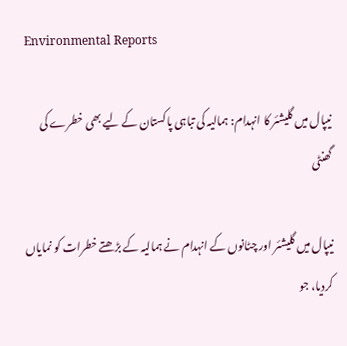Environmental Reports

نیپال میں گلیشئر کا انہدام: ہمالیہ کی تباہی پاکستان کے لیے بھی خطرے کی گھنٹی

نیپال میں گلیشئر اور چٹانوں کے انہدام نے ہمالیہ کے بڑھتے خطرات کو نمایاں کردیا، جو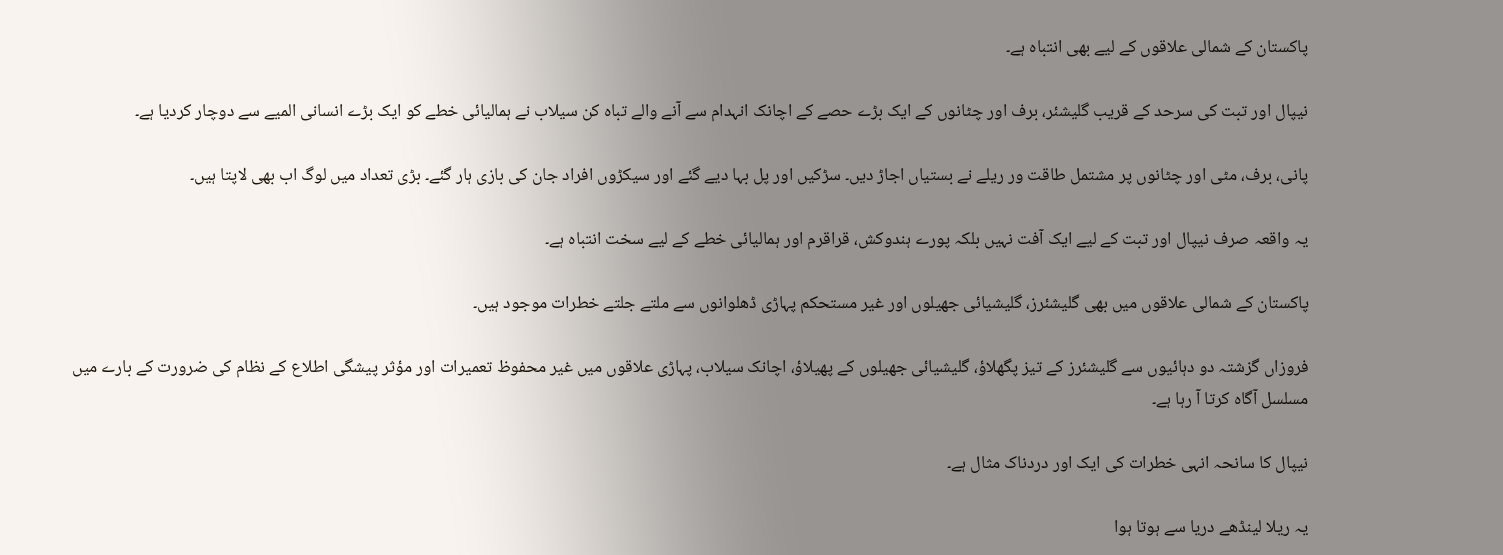پاکستان کے شمالی علاقوں کے لیے بھی انتباہ ہے۔

نیپال اور تبت کی سرحد کے قریب گلیشئر، برف اور چٹانوں کے ایک بڑے حصے کے اچانک انہدام سے آنے والے تباہ کن سیلاب نے ہمالیائی خطے کو ایک بڑے انسانی المیے سے دوچار کردیا ہے۔

پانی، برف، مٹی اور چٹانوں پر مشتمل طاقت ور ریلے نے بستیاں اجاڑ دیں۔ سڑکیں اور پل بہا دیے گئے اور سیکڑوں افراد جان کی بازی ہار گئے۔ بڑی تعداد میں لوگ اب بھی لاپتا ہیں۔

یہ واقعہ صرف نیپال اور تبت کے لیے ایک آفت نہیں بلکہ پورے ہندوکش، قراقرم اور ہمالیائی خطے کے لیے سخت انتباہ ہے۔

پاکستان کے شمالی علاقوں میں بھی گلیشئرز، گلیشیائی جھیلوں اور غیر مستحکم پہاڑی ڈھلوانوں سے ملتے جلتے خطرات موجود ہیں۔

فروزاں گزشتہ دو دہائیوں سے گلیشئرز کے تیز پگھلاؤ، گلیشیائی جھیلوں کے پھیلاؤ، اچانک سیلاب، پہاڑی علاقوں میں غیر محفوظ تعمیرات اور مؤثر پیشگی اطلاع کے نظام کی ضرورت کے بارے میں مسلسل آگاہ کرتا آ رہا ہے۔

نیپال کا سانحہ انہی خطرات کی ایک اور دردناک مثال ہے۔

یہ ریلا لینڈھے دریا سے ہوتا ہوا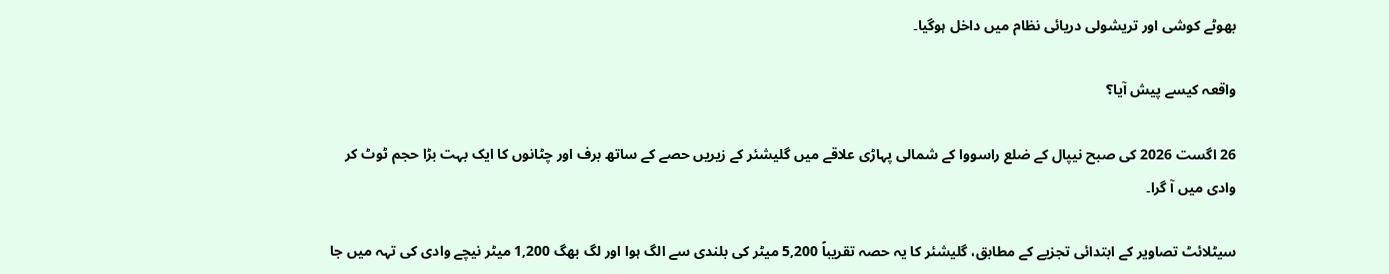بھوٹے کوشی اور تریشولی دریائی نظام میں داخل ہوگیا۔

واقعہ کیسے پیش آیا؟

26 اگست 2026 کی صبح نیپال کے ضلع راسووا کے شمالی پہاڑی علاقے میں گلیشئر کے زیریں حصے کے ساتھ برف اور چٹانوں کا ایک بہت بڑا حجم ٹوٹ کر وادی میں آ گرا۔

سیٹلائٹ تصاویر کے ابتدائی تجزیے کے مطابق، گلیشئر کا یہ حصہ تقریباً 5,200 میٹر کی بلندی سے الگ ہوا اور لگ بھگ 1,200 میٹر نیچے وادی کی تہہ میں جا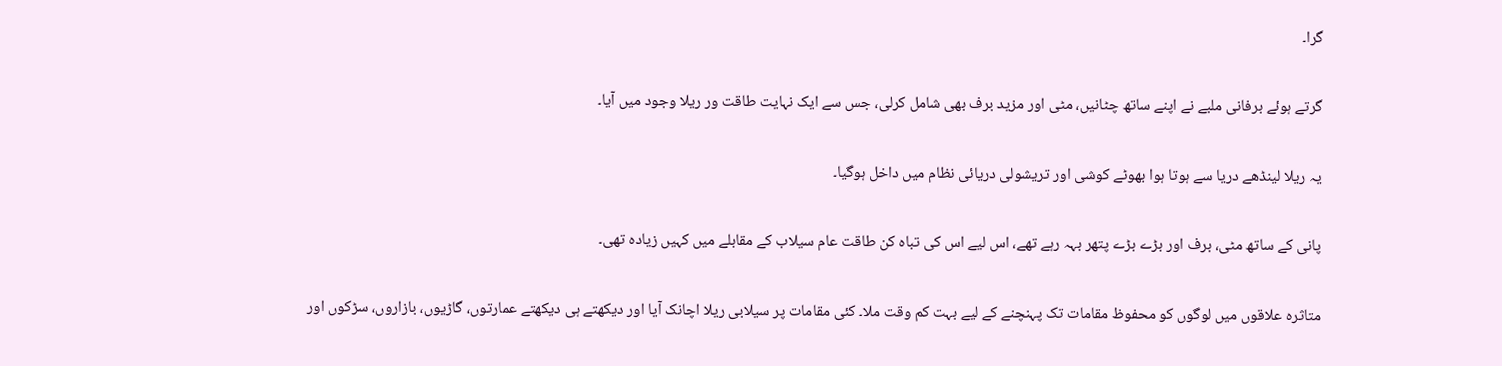گرا۔

گرتے ہوئے برفانی ملبے نے اپنے ساتھ چٹانیں، مٹی اور مزید برف بھی شامل کرلی، جس سے ایک نہایت طاقت ور ریلا وجود میں آیا۔

یہ ریلا لینڈھے دریا سے ہوتا ہوا بھوٹے کوشی اور تریشولی دریائی نظام میں داخل ہوگیا۔

پانی کے ساتھ مٹی، برف اور بڑے بڑے پتھر بہہ رہے تھے، اس لیے اس کی تباہ کن طاقت عام سیلاب کے مقابلے میں کہیں زیادہ تھی۔

متاثرہ علاقوں میں لوگوں کو محفوظ مقامات تک پہنچنے کے لیے بہت کم وقت ملا۔ کئی مقامات پر سیلابی ریلا اچانک آیا اور دیکھتے ہی دیکھتے عمارتوں، گاڑیوں، بازاروں، سڑکوں اور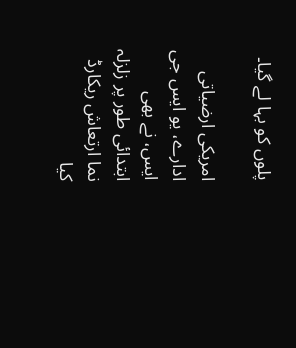پلوں کو بہا لے گیا۔

امریکی ارضیاتی ادارے، یو ایس جی ایس، نے بھی ابتدائی طور پر زلزلہ نما ارتعاش ریکارڈ کیا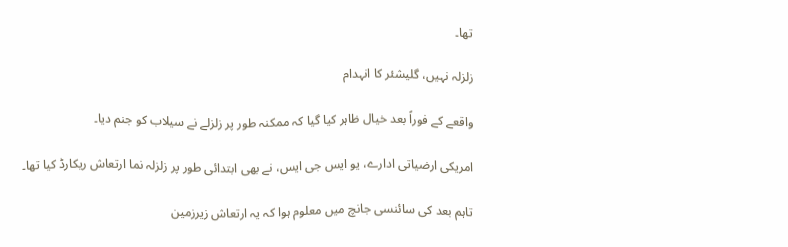تھا۔

زلزلہ نہیں، گلیشئر کا انہدام

واقعے کے فوراً بعد خیال ظاہر کیا گیا کہ ممکنہ طور پر زلزلے نے سیلاب کو جنم دیا۔

امریکی ارضیاتی ادارے، یو ایس جی ایس، نے بھی ابتدائی طور پر زلزلہ نما ارتعاش ریکارڈ کیا تھا۔

تاہم بعد کی سائنسی جانچ میں معلوم ہوا کہ یہ ارتعاش زیرزمین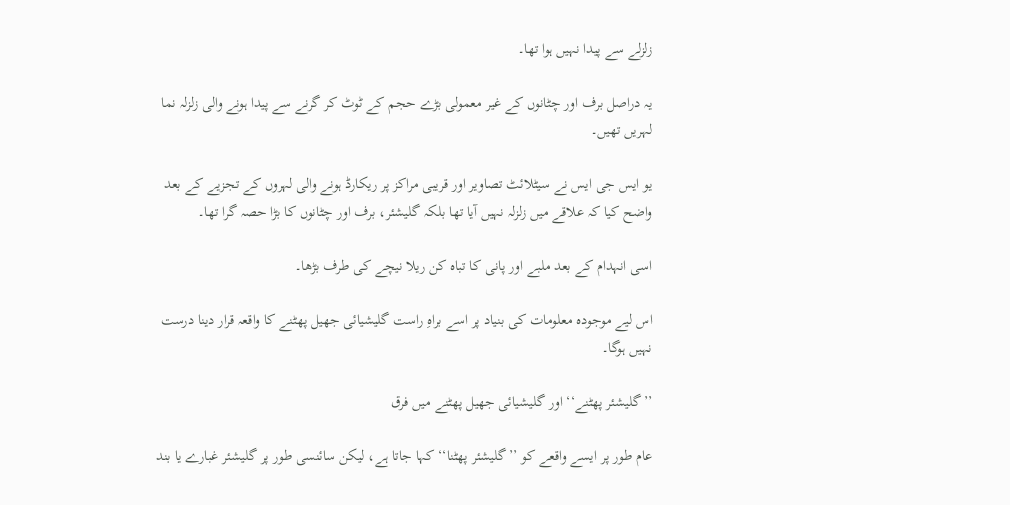زلزلے سے پیدا نہیں ہوا تھا۔

یہ دراصل برف اور چٹانوں کے غیر معمولی بڑے حجم کے ٹوٹ کر گرنے سے پیدا ہونے والی زلزلہ نما لہریں تھیں۔

یو ایس جی ایس نے سیٹلائٹ تصاویر اور قریبی مراکز پر ریکارڈ ہونے والی لہروں کے تجزیے کے بعد واضح کیا کہ علاقے میں زلزلہ نہیں آیا تھا بلکہ گلیشئر، برف اور چٹانوں کا بڑا حصہ گرا تھا۔

اسی انہدام کے بعد ملبے اور پانی کا تباہ کن ریلا نیچے کی طرف بڑھا۔

اس لیے موجودہ معلومات کی بنیاد پر اسے براہِ راست گلیشیائی جھیل پھٹنے کا واقعہ قرار دینا درست نہیں ہوگا۔

’’گلیشئر پھٹنے‘‘ اور گلیشیائی جھیل پھٹنے میں فرق

عام طور پر ایسے واقعے کو ’’گلیشئر پھٹنا‘‘ کہا جاتا ہے، لیکن سائنسی طور پر گلیشئر غبارے یا بند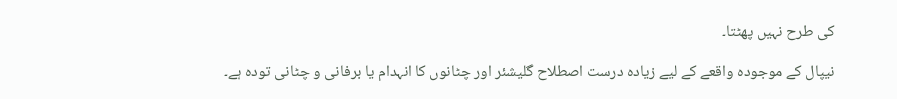کی طرح نہیں پھٹتا۔

نیپال کے موجودہ واقعے کے لیے زیادہ درست اصطلاح گلیشئر اور چٹانوں کا انہدام یا برفانی و چٹانی تودہ ہے۔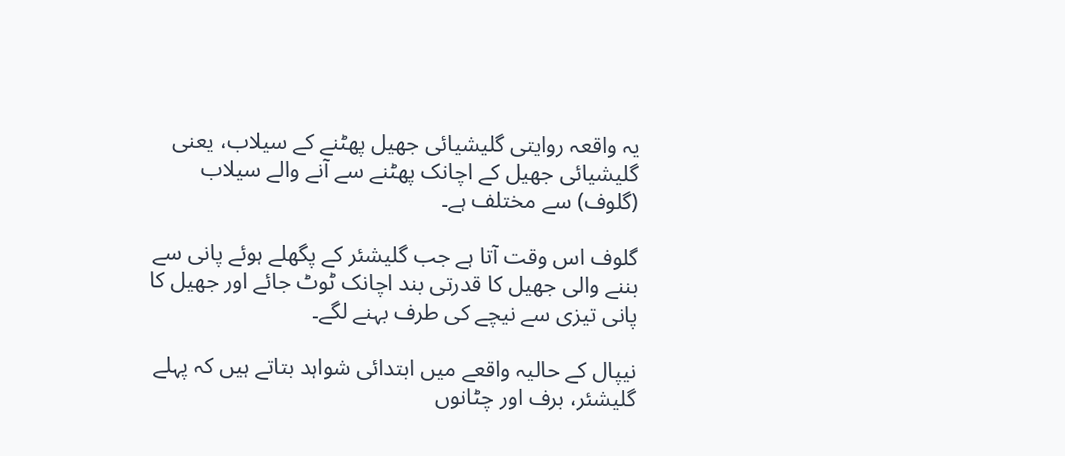یہ واقعہ روایتی گلیشیائی جھیل پھٹنے کے سیلاب، یعنی گلیشیائی جھیل کے اچانک پھٹنے سے آنے والے سیلاب (گلوف) سے مختلف ہے۔

گلوف اس وقت آتا ہے جب گلیشئر کے پگھلے ہوئے پانی سے بننے والی جھیل کا قدرتی بند اچانک ٹوٹ جائے اور جھیل کا پانی تیزی سے نیچے کی طرف بہنے لگے۔

نیپال کے حالیہ واقعے میں ابتدائی شواہد بتاتے ہیں کہ پہلے گلیشئر، برف اور چٹانوں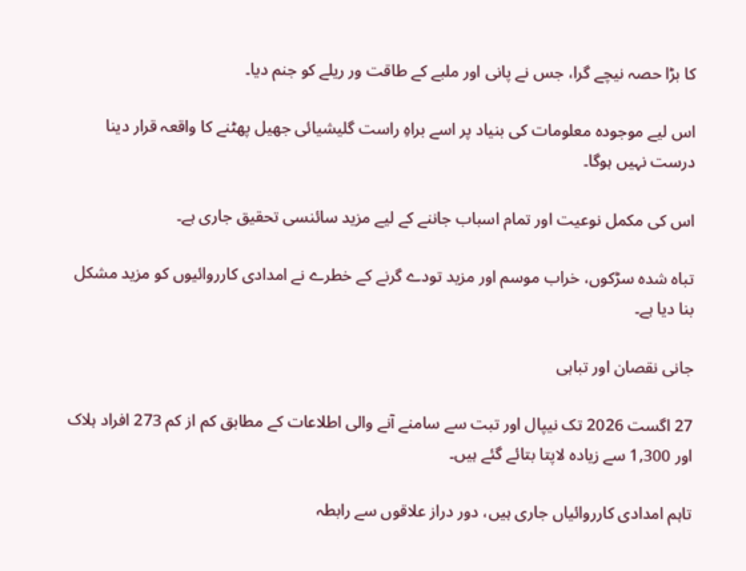کا بڑا حصہ نیچے گرا، جس نے پانی اور ملبے کے طاقت ور ریلے کو جنم دیا۔

اس لیے موجودہ معلومات کی بنیاد پر اسے براہِ راست گلیشیائی جھیل پھٹنے کا واقعہ قرار دینا درست نہیں ہوگا۔

اس کی مکمل نوعیت اور تمام اسباب جاننے کے لیے مزید سائنسی تحقیق جاری ہے۔

تباہ شدہ سڑکوں، خراب موسم اور مزید تودے گرنے کے خطرے نے امدادی کارروائیوں کو مزید مشکل بنا دیا ہے۔

جانی نقصان اور تباہی

27 اگست 2026 تک نیپال اور تبت سے سامنے آنے والی اطلاعات کے مطابق کم از کم 273 افراد ہلاک اور 1,300 سے زیادہ لاپتا بتائے گئے ہیں۔

تاہم امدادی کارروائیاں جاری ہیں، دور دراز علاقوں سے رابطہ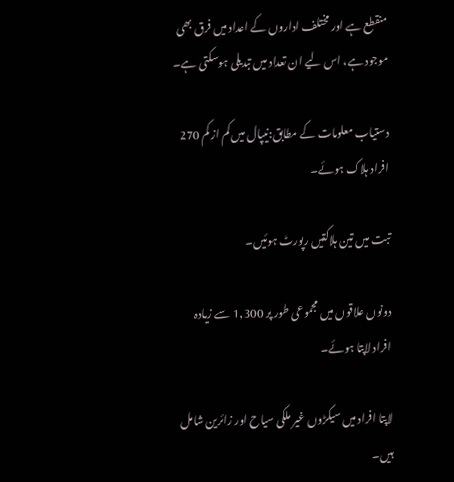منقطع ہے اور مختلف اداروں کے اعداد میں فرق بھی موجود ہے، اس لیے ان تعداد میں تبدیلی ہوسکتی ہے۔

دستیاب معلومات کے مطابق:نیپال میں کم از کم 270 افراد ہلاک ہوئے۔

تبت میں تین ہلاکتیں رپورٹ ہوئیں۔

دونوں علاقوں میں مجموعی طور پر 1,300 سے زیادہ افراد لاپتا ہوئے۔

لاپتا افراد میں سیکڑوں غیر ملکی سیاح اور زائرین شامل ہیں۔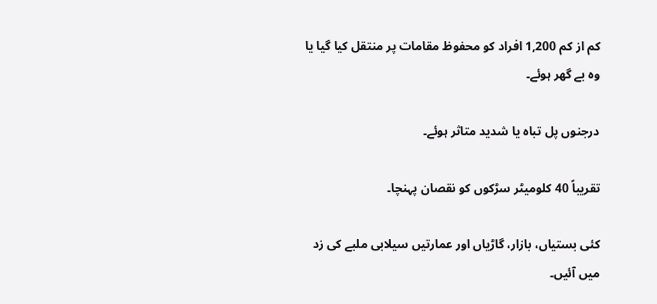کم از کم 1,200 افراد کو محفوظ مقامات پر منتقل کیا گیا یا وہ بے گھر ہوئے۔

درجنوں پل تباہ یا شدید متاثر ہوئے۔

تقریباً 40 کلومیٹر سڑکوں کو نقصان پہنچا۔

کئی بستیاں، بازار، گاڑیاں اور عمارتیں سیلابی ملبے کی زد میں آئیں۔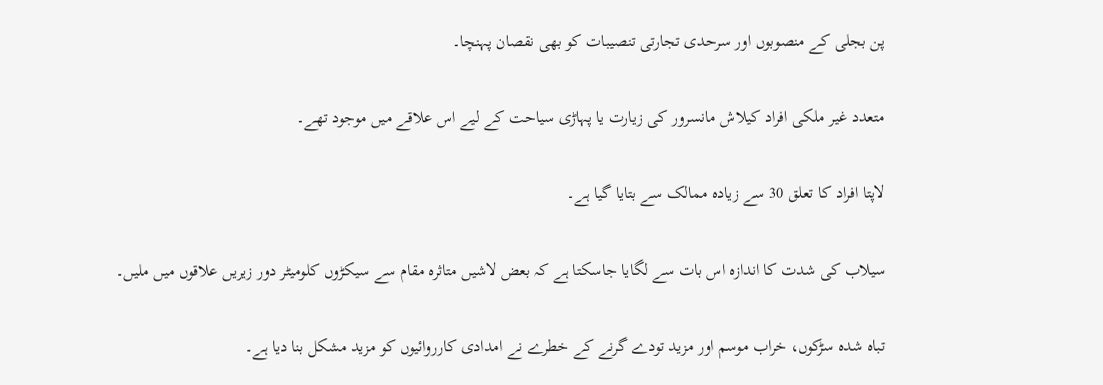پن بجلی کے منصوبوں اور سرحدی تجارتی تنصیبات کو بھی نقصان پہنچا۔

متعدد غیر ملکی افراد کیلاش مانسرور کی زیارت یا پہاڑی سیاحت کے لیے اس علاقے میں موجود تھے۔

لاپتا افراد کا تعلق 30 سے زیادہ ممالک سے بتایا گیا ہے۔

سیلاب کی شدت کا اندازہ اس بات سے لگایا جاسکتا ہے کہ بعض لاشیں متاثرہ مقام سے سیکڑوں کلومیٹر دور زیریں علاقوں میں ملیں۔

تباہ شدہ سڑکوں، خراب موسم اور مزید تودے گرنے کے خطرے نے امدادی کارروائیوں کو مزید مشکل بنا دیا ہے۔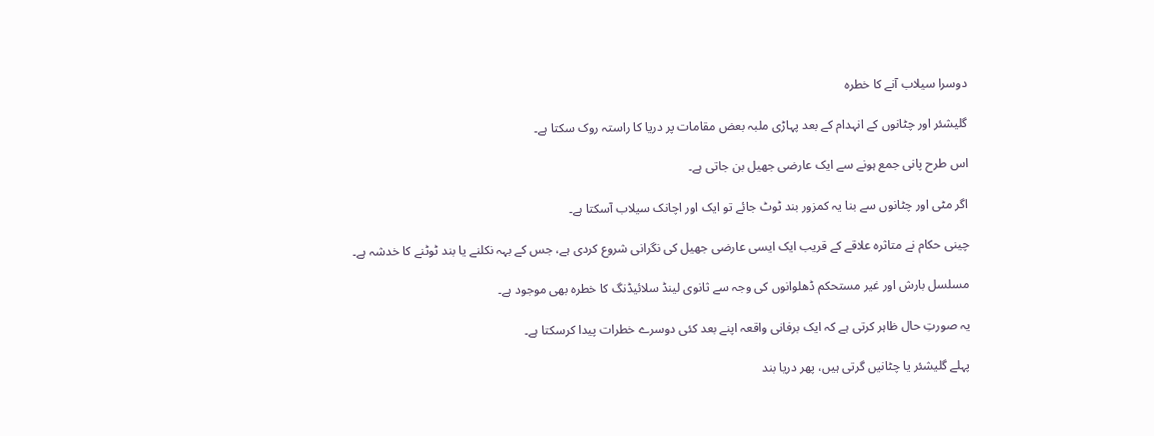دوسرا سیلاب آنے کا خطرہ

گلیشئر اور چٹانوں کے انہدام کے بعد پہاڑی ملبہ بعض مقامات پر دریا کا راستہ روک سکتا ہے۔

اس طرح پانی جمع ہونے سے ایک عارضی جھیل بن جاتی ہے۔

اگر مٹی اور چٹانوں سے بنا یہ کمزور بند ٹوٹ جائے تو ایک اور اچانک سیلاب آسکتا ہے۔

چینی حکام نے متاثرہ علاقے کے قریب ایک ایسی عارضی جھیل کی نگرانی شروع کردی ہے، جس کے بہہ نکلنے یا بند ٹوٹنے کا خدشہ ہے۔

مسلسل بارش اور غیر مستحکم ڈھلوانوں کی وجہ سے ثانوی لینڈ سلائیڈنگ کا خطرہ بھی موجود ہے۔

یہ صورتِ حال ظاہر کرتی ہے کہ ایک برفانی واقعہ اپنے بعد کئی دوسرے خطرات پیدا کرسکتا ہے۔

پہلے گلیشئر یا چٹانیں گرتی ہیں، پھر دریا بند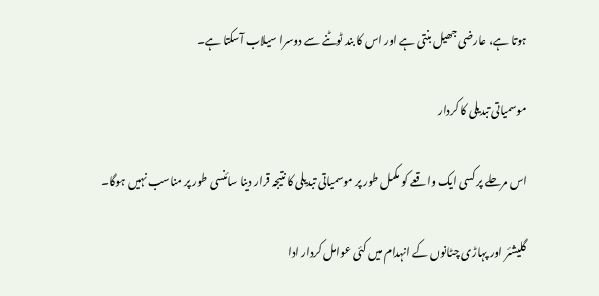ہوتا ہے، عارضی جھیل بنتی ہے اور اس کا بند ٹوٹنے سے دوسرا سیلاب آسکتا ہے۔

موسمیاتی تبدیلی کا کردار

اس مرحلے پر کسی ایک واقعے کو مکمل طور پر موسمیاتی تبدیلی کا نتیجہ قرار دینا سائنسی طور پر مناسب نہیں ہوگا۔

گلیشئر اور پہاڑی چٹانوں کے انہدام میں کئی عوامل کردار ادا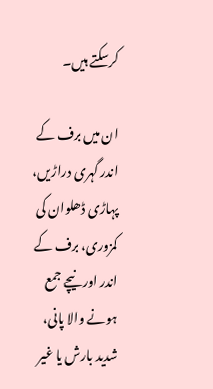کرسکتے ہیں۔

ان میں برف کے اندر گہری دراڑیں، پہاڑی ڈھلوان کی کمزوری، برف کے اندر اور نیچے جمع ہونے والا پانی، شدید بارش یا غیر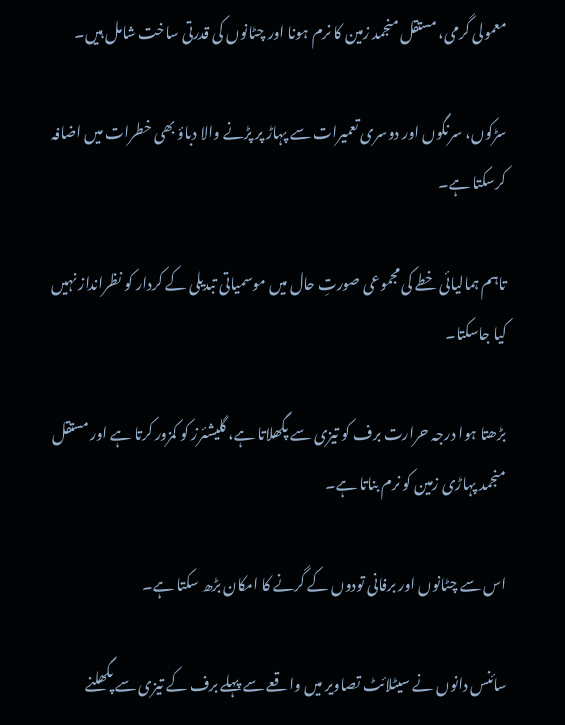معمولی گرمی، مستقل منجمد زمین کا نرم ہونا اور چٹانوں کی قدرتی ساخت شامل ہیں۔

سڑکوں، سرنگوں اور دوسری تعمیرات سے پہاڑ پر پڑنے والا دباؤ بھی خطرات میں اضافہ کرسکتا ہے۔

تاہم ہمالیائی خطے کی مجموعی صورتِ حال میں موسمیاتی تبدیلی کے کردار کو نظرانداز نہیں کیا جاسکتا۔

بڑھتا ہوا درجہ حرارت برف کو تیزی سے پگھلاتا ہے، گلیشئرز کو کمزور کرتا ہے اور مستقل منجمد پہاڑی زمین کو نرم بناتا ہے۔

اس سے چٹانوں اور برفانی تودوں کے گرنے کا امکان بڑھ سکتا ہے۔

سائنس دانوں نے سیٹلائٹ تصاویر میں واقعے سے پہلے برف کے تیزی سے پگھلنے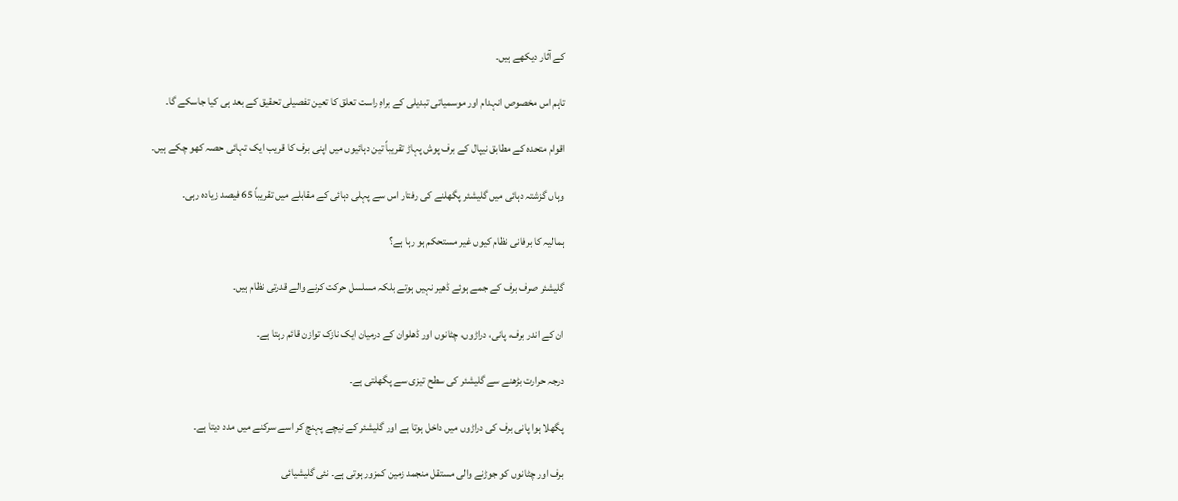کے آثار دیکھے ہیں۔

تاہم اس مخصوص انہدام اور موسمیاتی تبدیلی کے براہِ راست تعلق کا تعین تفصیلی تحقیق کے بعد ہی کیا جاسکے گا۔

اقوام متحدہ کے مطابق نیپال کے برف پوش پہاڑ تقریباً تین دہائیوں میں اپنی برف کا قریب ایک تہائی حصہ کھو چکے ہیں۔

وہاں گزشتہ دہائی میں گلیشئر پگھلنے کی رفتار اس سے پہلی دہائی کے مقابلے میں تقریباً 65 فیصد زیادہ رہی۔

ہمالیہ کا برفانی نظام کیوں غیر مستحکم ہو رہا ہے؟

گلیشئر صرف برف کے جمے ہوئے ڈھیر نہیں ہوتے بلکہ مسلسل حرکت کرنے والے قدرتی نظام ہیں۔

ان کے اندر برف، پانی، دراڑوں، چٹانوں اور ڈھلوان کے درمیان ایک نازک توازن قائم رہتا ہے۔

درجہ حرارت بڑھنے سے گلیشئر کی سطح تیزی سے پگھلتی ہے۔

پگھلا ہوا پانی برف کی دراڑوں میں داخل ہوتا ہے اور گلیشئر کے نیچے پہنچ کر اسے سرکنے میں مدد دیتا ہے۔

برف اور چٹانوں کو جوڑنے والی مستقل منجمد زمین کمزور ہوتی ہے۔ نئی گلیشیائی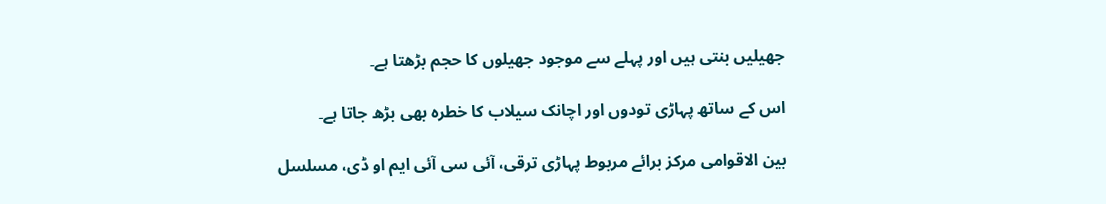جھیلیں بنتی ہیں اور پہلے سے موجود جھیلوں کا حجم بڑھتا ہے۔

اس کے ساتھ پہاڑی تودوں اور اچانک سیلاب کا خطرہ بھی بڑھ جاتا ہے۔

بین الاقوامی مرکز برائے مربوط پہاڑی ترقی، آئی سی آئی ایم او ڈی، مسلسل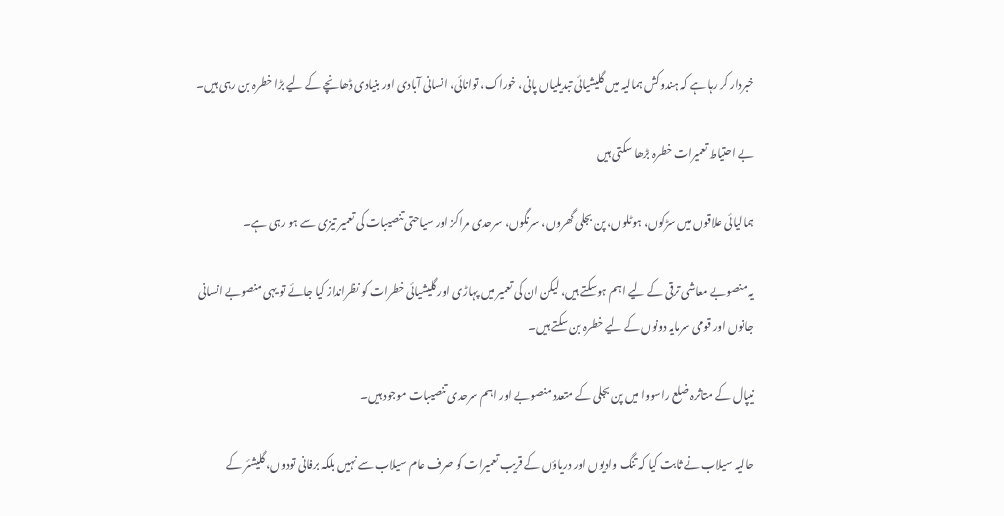خبردار کر رہا ہے کہ ہندوکش ہمالیہ میں گلیشیائی تبدیلیاں پانی، خوراک، توانائی، انسانی آبادی اور بنیادی ڈھانچے کے لیے بڑا خطرہ بن رہی ہیں۔

بے احتیاط تعمیرات خطرہ بڑھا سکتی ہیں

ہمالیائی علاقوں میں سڑکوں، ہوٹلوں، پن بجلی گھروں، سرنگوں، سرحدی مراکز اور سیاحتی تنصیبات کی تعمیر تیزی سے ہو رہی ہے۔

یہ منصوبے معاشی ترقی کے لیے اہم ہوسکتے ہیں، لیکن ان کی تعمیر میں پہاڑی اور گلیشیائی خطرات کو نظرانداز کیا جائے تو یہی منصوبے انسانی جانوں اور قومی سرمایہ دونوں کے لیے خطرہ بن سکتے ہیں۔

نیپال کے متاثرہ ضلع راسووا میں پن بجلی کے متعدد منصوبے اور اہم سرحدی تنصیبات موجود ہیں۔

حالیہ سیلاب نے ثابت کیا کہ تنگ وادیوں اور دریاؤں کے قریب تعمیرات کو صرف عام سیلاب سے نہیں بلکہ برفانی تودوں، گلیشئر کے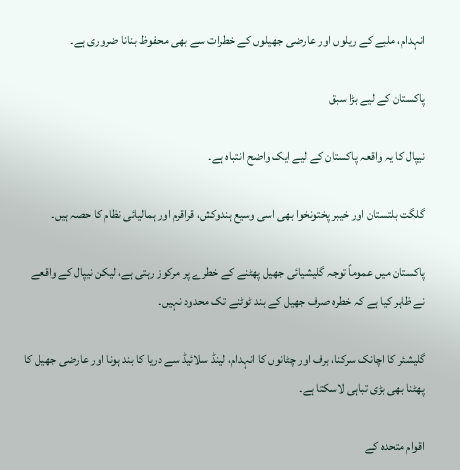انہدام، ملبے کے ریلوں اور عارضی جھیلوں کے خطرات سے بھی محفوظ بنانا ضروری ہے۔

پاکستان کے لیے بڑا سبق

نیپال کا یہ واقعہ پاکستان کے لیے ایک واضح انتباہ ہے۔

گلگت بلتستان اور خیبر پختونخوا بھی اسی وسیع ہندوکش، قراقرم اور ہمالیائی نظام کا حصہ ہیں۔

پاکستان میں عموماً توجہ گلیشیائی جھیل پھٹنے کے خطرے پر مرکوز رہتی ہے، لیکن نیپال کے واقعے نے ظاہر کیا ہے کہ خطرہ صرف جھیل کے بند ٹوٹنے تک محدود نہیں۔

گلیشئر کا اچانک سرکنا، برف اور چٹانوں کا انہدام، لینڈ سلائیڈ سے دریا کا بند ہونا اور عارضی جھیل کا پھٹنا بھی بڑی تباہی لاسکتا ہے۔

اقوام متحدہ کے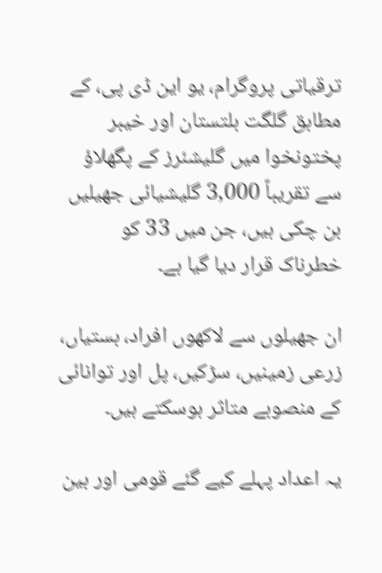ترقیاتی پروگرام، یو این ڈی پی، کے مطابق گلگت بلتستان اور خیبر پختونخوا میں گلیشئرز کے پگھلاؤ سے تقریباً 3,000 گلیشیائی جھیلیں بن چکی ہیں، جن میں 33 کو خطرناک قرار دیا گیا ہے۔

ان جھیلوں سے لاکھوں افراد، بستیاں، زرعی زمینیں، سڑکیں، پل اور توانائی کے منصوبے متاثر ہوسکتے ہیں۔

یہ اعداد پہلے کیے گئے قومی اور بین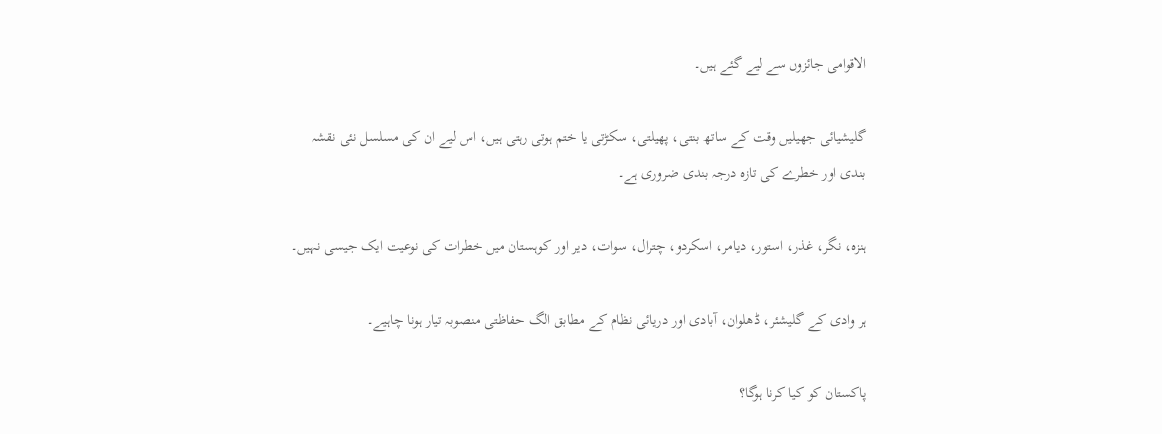الاقوامی جائزوں سے لیے گئے ہیں۔

گلیشیائی جھیلیں وقت کے ساتھ بنتی، پھیلتی، سکڑتی یا ختم ہوتی رہتی ہیں، اس لیے ان کی مسلسل نئی نقشہ بندی اور خطرے کی تازہ درجہ بندی ضروری ہے۔

ہنزہ، نگر، غذر، استور، دیامر، اسکردو، چترال، سوات، دیر اور کوہستان میں خطرات کی نوعیت ایک جیسی نہیں۔

ہر وادی کے گلیشئر، ڈھلوان، آبادی اور دریائی نظام کے مطابق الگ حفاظتی منصوبہ تیار ہونا چاہیے۔

پاکستان کو کیا کرنا ہوگا؟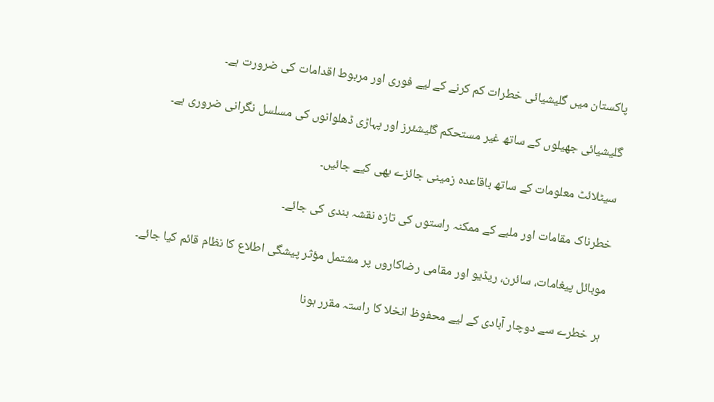پاکستان میں گلیشیائی خطرات کم کرنے کے لیے فوری اور مربوط اقدامات کی ضرورت ہے۔

گلیشیائی جھیلوں کے ساتھ غیر مستحکم گلیشئرز اور پہاڑی ڈھلوانوں کی مسلسل نگرانی ضروری ہے۔

سیٹلائٹ معلومات کے ساتھ باقاعدہ زمینی جائزے بھی کیے جائیں۔

خطرناک مقامات اور ملبے کے ممکنہ راستوں کی تازہ نقشہ بندی کی جائے۔

موبائل پیغامات، سائرن، ریڈیو اور مقامی رضاکاروں پر مشتمل مؤثر پیشگی اطلاع کا نظام قائم کیا جائے۔

ہر خطرے سے دوچار آبادی کے لیے محفوظ انخلا کا راستہ مقرر ہونا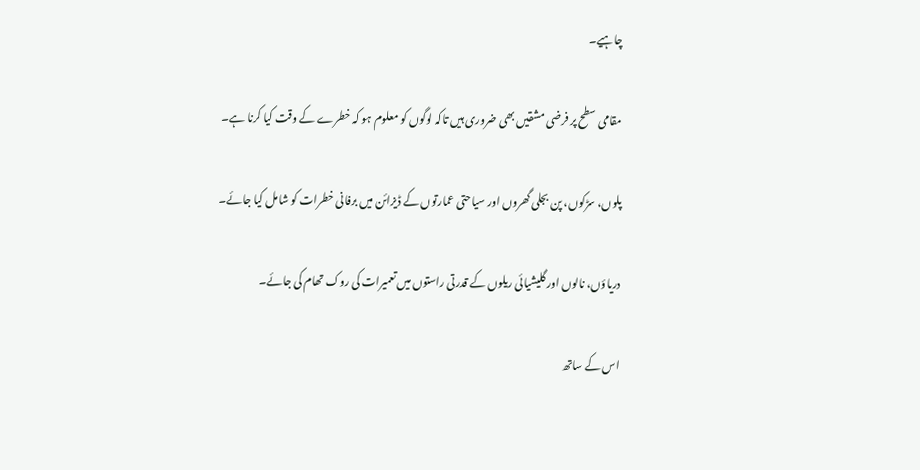چاہیے۔

مقامی سطح پر فرضی مشقیں بھی ضروری ہیں تاکہ لوگوں کو معلوم ہو کہ خطرے کے وقت کیا کرنا ہے۔

پلوں، سڑکوں، پن بجلی گھروں اور سیاحتی عمارتوں کے ڈیزائن میں برفانی خطرات کو شامل کیا جائے۔

دریاؤں، نالوں اور گلیشیائی ریلوں کے قدرتی راستوں میں تعمیرات کی روک تھام کی جائے۔

اس کے ساتھ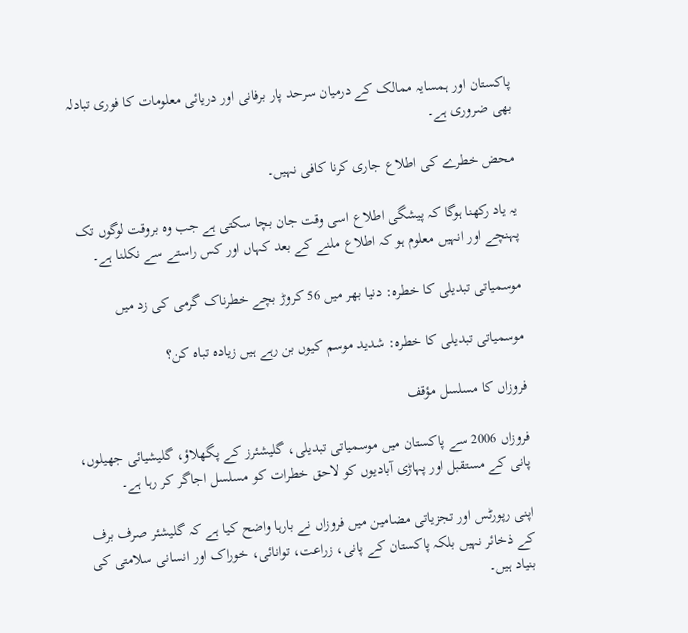پاکستان اور ہمسایہ ممالک کے درمیان سرحد پار برفانی اور دریائی معلومات کا فوری تبادلہ بھی ضروری ہے۔

محض خطرے کی اطلاع جاری کرنا کافی نہیں۔

یہ یاد رکھنا ہوگا کہ پیشگی اطلاع اسی وقت جان بچا سکتی ہے جب وہ بروقت لوگوں تک پہنچے اور انہیں معلوم ہو کہ اطلاع ملنے کے بعد کہاں اور کس راستے سے نکلنا ہے۔

موسمیاتی تبدیلی کا خطرہ: دنیا بھر میں 56 کروڑ بچے خطرناک گرمی کی زد میں

موسمیاتی تبدیلی کا خطرہ: شدید موسم کیوں بن رہے ہیں زیادہ تباہ کن؟

فروزاں کا مسلسل مؤقف

فروزاں 2006 سے پاکستان میں موسمیاتی تبدیلی، گلیشئرز کے پگھلاؤ، گلیشیائی جھیلوں، پانی کے مستقبل اور پہاڑی آبادیوں کو لاحق خطرات کو مسلسل اجاگر کر رہا ہے۔

اپنی رپورٹس اور تجزیاتی مضامین میں فروزاں نے بارہا واضح کیا ہے کہ گلیشئر صرف برف کے ذخائر نہیں بلکہ پاکستان کے پانی، زراعت، توانائی، خوراک اور انسانی سلامتی کی بنیاد ہیں۔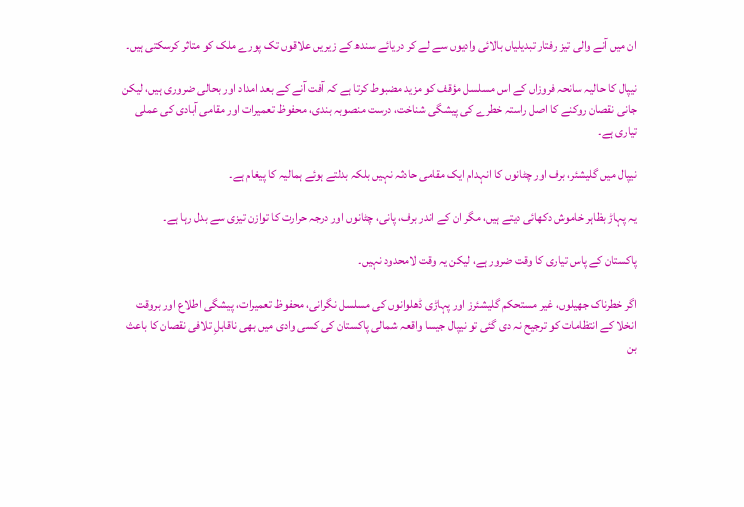ان میں آنے والی تیز رفتار تبدیلیاں بالائی وادیوں سے لے کر دریائے سندھ کے زیریں علاقوں تک پورے ملک کو متاثر کرسکتی ہیں۔

نیپال کا حالیہ سانحہ فروزاں کے اس مسلسل مؤقف کو مزید مضبوط کرتا ہے کہ آفت آنے کے بعد امداد اور بحالی ضروری ہیں، لیکن جانی نقصان روکنے کا اصل راستہ خطرے کی پیشگی شناخت، درست منصوبہ بندی، محفوظ تعمیرات اور مقامی آبادی کی عملی تیاری ہے۔

نیپال میں گلیشئر، برف اور چٹانوں کا انہدام ایک مقامی حادثہ نہیں بلکہ بدلتے ہوئے ہمالیہ کا پیغام ہے۔

یہ پہاڑ بظاہر خاموش دکھائی دیتے ہیں، مگر ان کے اندر برف، پانی، چٹانوں اور درجہ حرارت کا توازن تیزی سے بدل رہا ہے۔

پاکستان کے پاس تیاری کا وقت ضرور ہے، لیکن یہ وقت لامحدود نہیں۔

اگر خطرناک جھیلوں، غیر مستحکم گلیشئرز اور پہاڑی ڈھلوانوں کی مسلسل نگرانی، محفوظ تعمیرات، پیشگی اطلاع اور بروقت انخلا کے انتظامات کو ترجیح نہ دی گئی تو نیپال جیسا واقعہ شمالی پاکستان کی کسی وادی میں بھی ناقابلِ تلافی نقصان کا باعث بن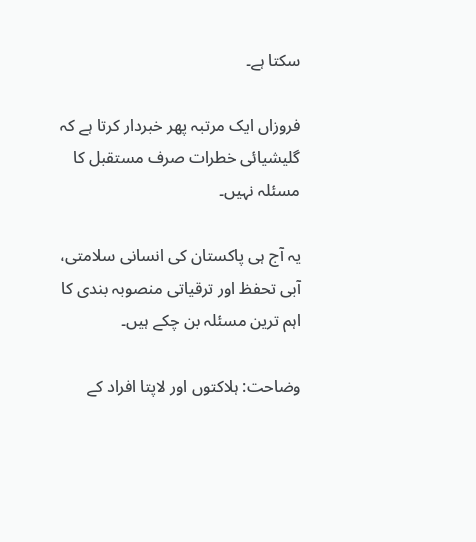سکتا ہے۔

فروزاں ایک مرتبہ پھر خبردار کرتا ہے کہ گلیشیائی خطرات صرف مستقبل کا مسئلہ نہیں۔

یہ آج ہی پاکستان کی انسانی سلامتی، آبی تحفظ اور ترقیاتی منصوبہ بندی کا اہم ترین مسئلہ بن چکے ہیں۔

وضاحت: ہلاکتوں اور لاپتا افراد کے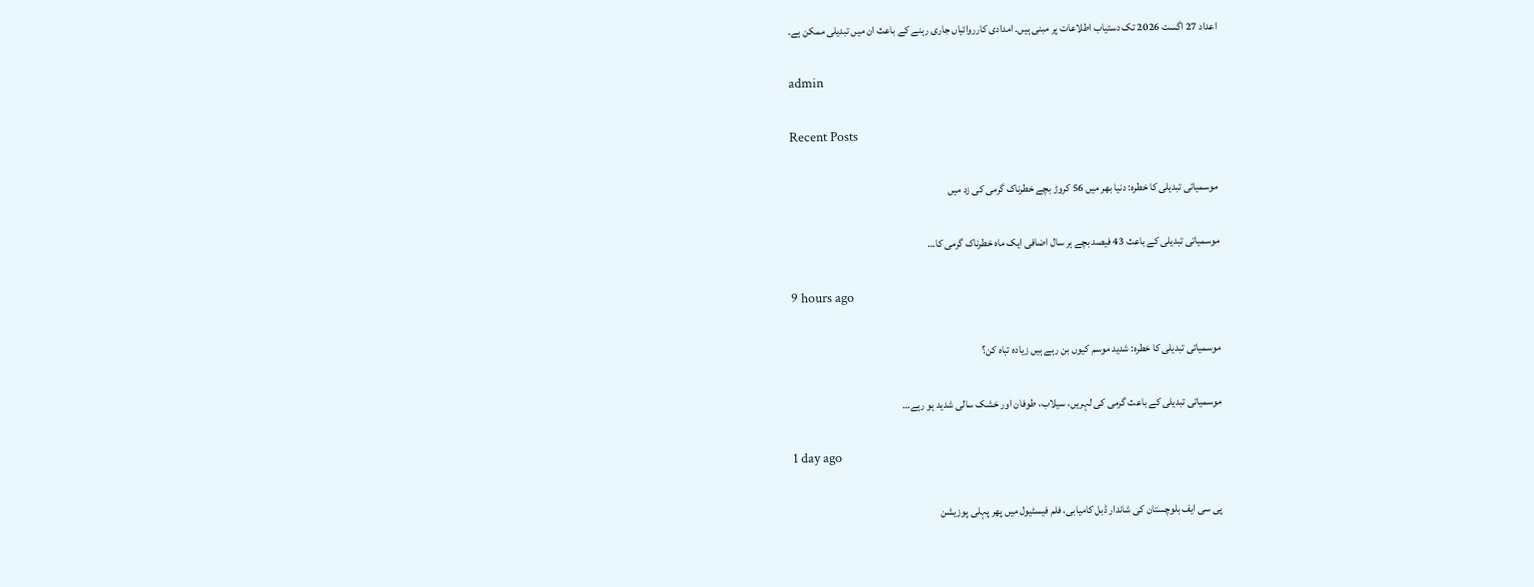اعداد 27 اگست 2026 تک دستیاب اطلاعات پر مبنی ہیں۔ امدادی کارروائیاں جاری رہنے کے باعث ان میں تبدیلی ممکن ہے۔

admin

Recent Posts

موسمیاتی تبدیلی کا خطرہ: دنیا بھر میں 56 کروڑ بچے خطرناک گرمی کی زد میں

موسمیاتی تبدیلی کے باعث 43 فیصد بچے ہر سال اضافی ایک ماہ خطرناک گرمی کا…

9 hours ago

موسمیاتی تبدیلی کا خطرہ: شدید موسم کیوں بن رہے ہیں زیادہ تباہ کن؟

موسمیاتی تبدیلی کے باعث گرمی کی لہریں، سیلاب، طوفان اور خشک سالی شدید ہو رہے…

1 day ago

پی سی ایف بلوچستان کی شاندار ڈبل کامیابی، فلم فیسٹیول میں پھر پہلی پوزیشن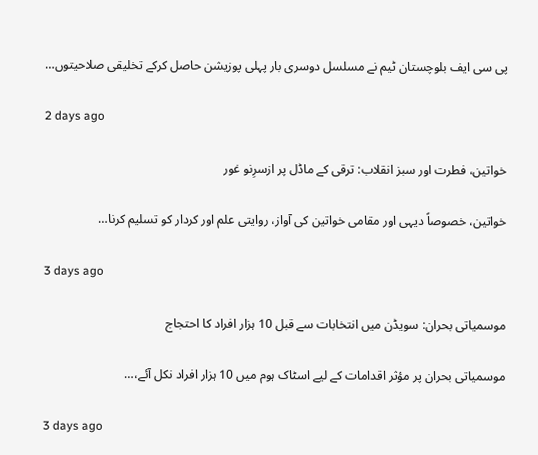پی سی ایف بلوچستان ٹیم نے مسلسل دوسری بار پہلی پوزیشن حاصل کرکے تخلیقی صلاحیتوں…

2 days ago

خواتین، فطرت اور سبز انقلاب: ترقی کے ماڈل پر ازسرِنو غور

خواتین، خصوصاً دیہی اور مقامی خواتین کی آواز، روایتی علم اور کردار کو تسلیم کرنا…

3 days ago

موسمیاتی بحران: سویڈن میں انتخابات سے قبل 10 ہزار افراد کا احتجاج

موسمیاتی بحران پر مؤثر اقدامات کے لیے اسٹاک ہوم میں 10 ہزار افراد نکل آئے،…

3 days ago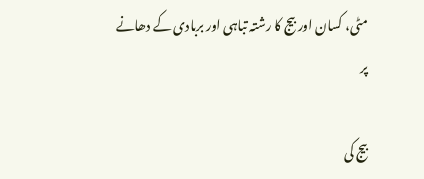مٹی، کسان اور بیج کا رشتہ تباہی اور بربادی کے دھانے پر

بیج کی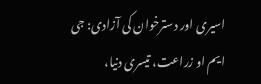اسیری اور دسترخوان کی آزادی: جی ایم او زراعت، تیسری دنیا،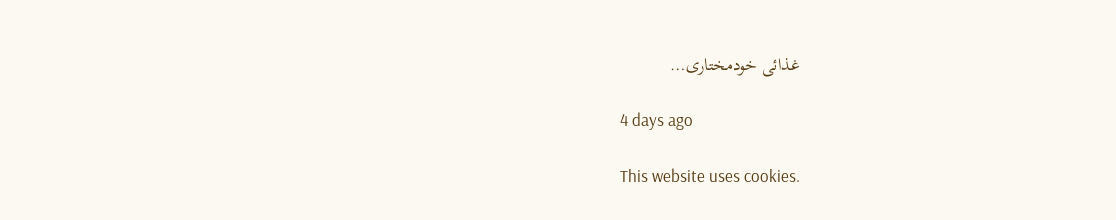غذائی خودمختاری…

4 days ago

This website uses cookies.